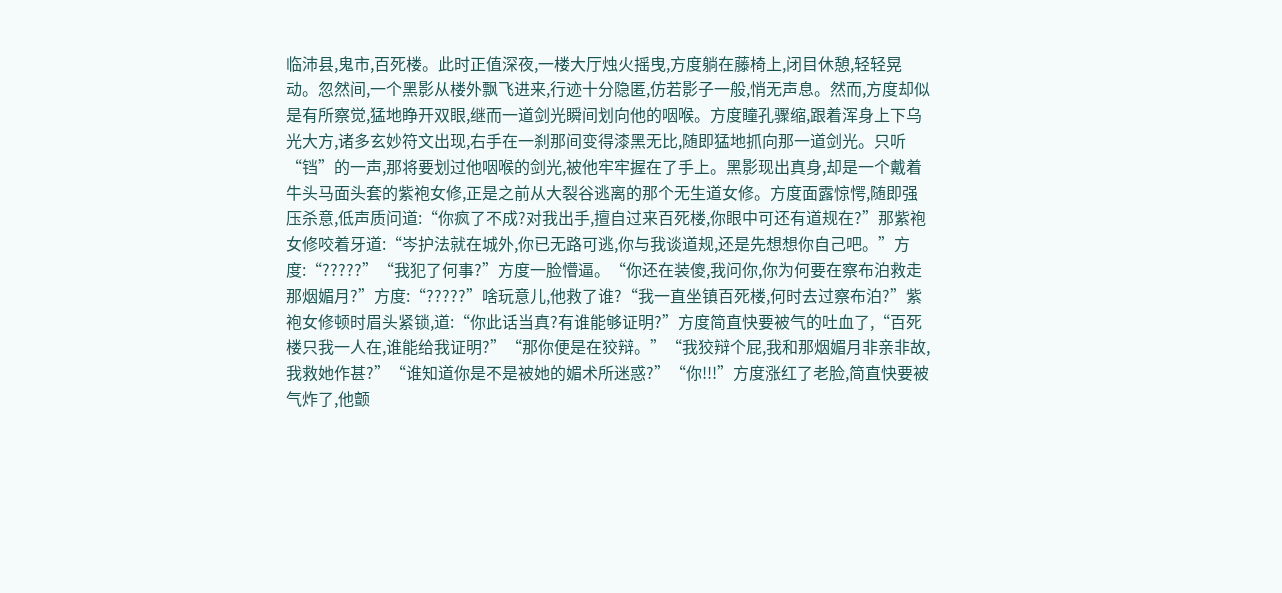临沛县,鬼市,百死楼。此时正值深夜,一楼大厅烛火摇曳,方度躺在藤椅上,闭目休憩,轻轻晃动。忽然间,一个黑影从楼外飘飞进来,行迹十分隐匿,仿若影子一般,悄无声息。然而,方度却似是有所察觉,猛地睁开双眼,继而一道剑光瞬间划向他的咽喉。方度瞳孔骤缩,跟着浑身上下乌光大方,诸多玄妙符文出现,右手在一刹那间变得漆黑无比,随即猛地抓向那一道剑光。只听“铛”的一声,那将要划过他咽喉的剑光,被他牢牢握在了手上。黑影现出真身,却是一个戴着牛头马面头套的紫袍女修,正是之前从大裂谷逃离的那个无生道女修。方度面露惊愕,随即强压杀意,低声质问道:“你疯了不成?对我出手,擅自过来百死楼,你眼中可还有道规在?”那紫袍女修咬着牙道:“岑护法就在城外,你已无路可逃,你与我谈道规,还是先想想你自己吧。”方度:“?????”“我犯了何事?”方度一脸懵逼。“你还在装傻,我问你,你为何要在察布泊救走那烟媚月?”方度:“?????”啥玩意儿,他救了谁?“我一直坐镇百死楼,何时去过察布泊?”紫袍女修顿时眉头紧锁,道:“你此话当真?有谁能够证明?”方度简直快要被气的吐血了,“百死楼只我一人在,谁能给我证明?”“那你便是在狡辩。”“我狡辩个屁,我和那烟媚月非亲非故,我救她作甚?”“谁知道你是不是被她的媚术所迷惑?”“你!!!”方度涨红了老脸,简直快要被气炸了,他颤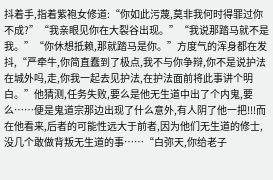抖着手,指着紫袍女修道:“你如此污蔑,莫非我何时得罪过你不成?”“我亲眼见你在大裂谷出现。”“我说那踏马就不是我。”“你休想抵赖,那就踏马是你。”方度气的浑身都在发抖,“严牵牛,你简直蠢到了极点,我不与你争辩,你不是说护法在城外吗,走,你我一起去见护法,在护法面前将此事讲个明白。”他猜测,任务失败,要么是他无生道中出了个内鬼,要么……便是鬼道宗那边出现了什么意外,有人阴了他一把!!!而在他看来,后者的可能性远大于前者,因为他们无生道的修士,没几个敢做背叛无生道的事……“白弥天,你给老子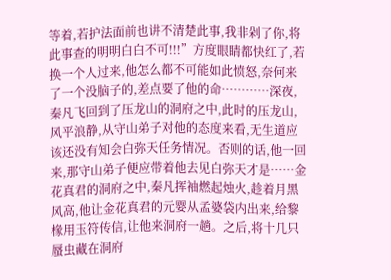等着,若护法面前也讲不清楚此事,我非剁了你,将此事查的明明白白不可!!!”方度眼睛都快红了,若换一个人过来,他怎么都不可能如此愤怒,奈何来了一个没脑子的,差点要了他的命…………深夜,秦凡飞回到了压龙山的洞府之中,此时的压龙山,风平浪静,从守山弟子对他的态度来看,无生道应该还没有知会白弥天任务情况。否则的话,他一回来,那守山弟子便应带着他去见白弥天才是……金花真君的洞府之中,秦凡挥袖燃起烛火,趁着月黑风高,他让金花真君的元婴从孟婆袋内出来,给黎椽用玉符传信,让他来洞府一趟。之后,将十几只蜃虫藏在洞府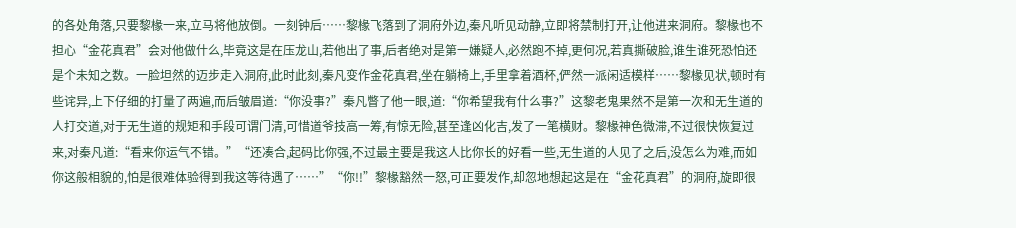的各处角落,只要黎椽一来,立马将他放倒。一刻钟后……黎椽飞落到了洞府外边,秦凡听见动静,立即将禁制打开,让他进来洞府。黎椽也不担心“金花真君”会对他做什么,毕竟这是在压龙山,若他出了事,后者绝对是第一嫌疑人,必然跑不掉,更何况,若真撕破脸,谁生谁死恐怕还是个未知之数。一脸坦然的迈步走入洞府,此时此刻,秦凡变作金花真君,坐在躺椅上,手里拿着酒杯,俨然一派闲适模样……黎椽见状,顿时有些诧异,上下仔细的打量了两遍,而后皱眉道:“你没事?”秦凡瞥了他一眼,道:“你希望我有什么事?”这黎老鬼果然不是第一次和无生道的人打交道,对于无生道的规矩和手段可谓门清,可惜道爷技高一筹,有惊无险,甚至逢凶化吉,发了一笔横财。黎椽神色微滞,不过很快恢复过来,对秦凡道:“看来你运气不错。”“还凑合,起码比你强,不过最主要是我这人比你长的好看一些,无生道的人见了之后,没怎么为难,而如你这般相貌的,怕是很难体验得到我这等待遇了……”“你!!”黎椽豁然一怒,可正要发作,却忽地想起这是在“金花真君”的洞府,旋即很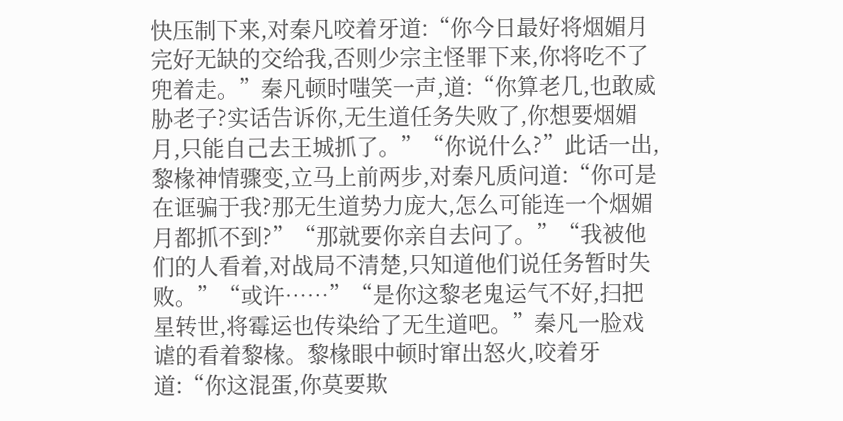快压制下来,对秦凡咬着牙道:“你今日最好将烟媚月完好无缺的交给我,否则少宗主怪罪下来,你将吃不了兜着走。”秦凡顿时嗤笑一声,道:“你算老几,也敢威胁老子?实话告诉你,无生道任务失败了,你想要烟媚月,只能自己去王城抓了。”“你说什么?”此话一出,黎椽神情骤变,立马上前两步,对秦凡质问道:“你可是在诓骗于我?那无生道势力庞大,怎么可能连一个烟媚月都抓不到?”“那就要你亲自去问了。”“我被他们的人看着,对战局不清楚,只知道他们说任务暂时失败。”“或许……”“是你这黎老鬼运气不好,扫把星转世,将霉运也传染给了无生道吧。”秦凡一脸戏谑的看着黎椽。黎椽眼中顿时窜出怒火,咬着牙道:“你这混蛋,你莫要欺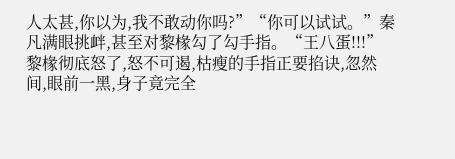人太甚,你以为,我不敢动你吗?”“你可以试试。”秦凡满眼挑衅,甚至对黎椽勾了勾手指。“王八蛋!!!”黎椽彻底怒了,怒不可遏,枯瘦的手指正要掐诀,忽然间,眼前一黑,身子竟完全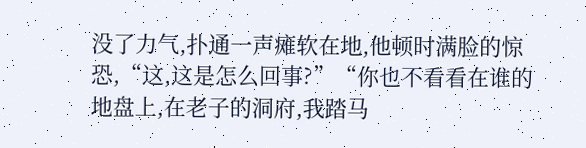没了力气,扑通一声瘫软在地,他顿时满脸的惊恐,“这,这是怎么回事?”“你也不看看在谁的地盘上,在老子的洞府,我踏马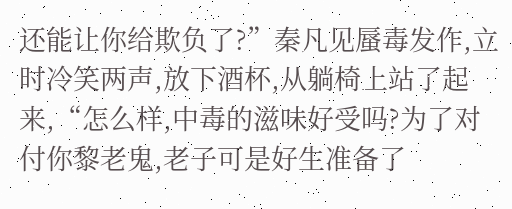还能让你给欺负了?”秦凡见蜃毒发作,立时冷笑两声,放下酒杯,从躺椅上站了起来,“怎么样,中毒的滋味好受吗?为了对付你黎老鬼,老子可是好生准备了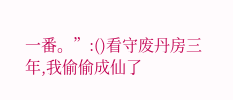一番。”:()看守废丹房三年,我偷偷成仙了